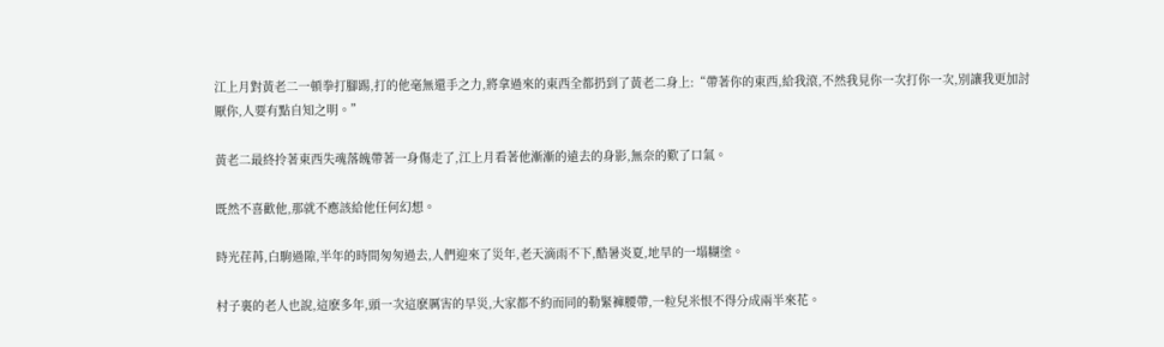江上月對黃老二一頓拳打腳踢,打的他毫無還手之力,將拿過來的東西全都扔到了黃老二身上:“帶著你的東西,給我滾,不然我見你一次打你一次,別讓我更加討厭你,人要有點自知之明。”

黃老二最終拎著東西失魂落魄帶著一身傷走了,江上月看著他漸漸的遠去的身影,無奈的歎了口氣。

既然不喜歡他,那就不應該給他任何幻想。

時光荏苒,白駒過隙,半年的時間匆匆過去,人們迎來了災年,老天滴雨不下,酷暑炎夏,地旱的一塌糊塗。

村子裏的老人也說,這麽多年,頭一次這麽厲害的旱災,大家都不約而同的勒緊褲腰帶,一粒兒米恨不得分成兩半來花。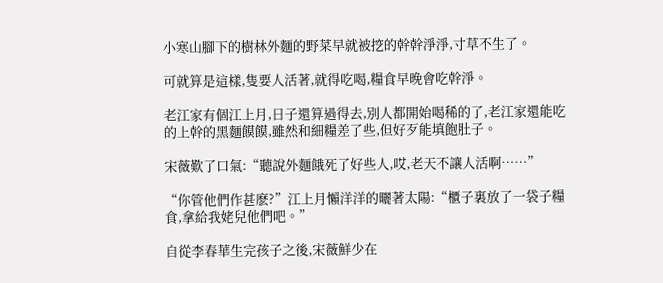小寒山腳下的樹林外麵的野菜早就被挖的幹幹淨淨,寸草不生了。

可就算是這樣,隻要人活著,就得吃喝,糧食早晚會吃幹淨。

老江家有個江上月,日子還算過得去,別人都開始喝稀的了,老江家還能吃的上幹的黑麵饃饃,雖然和細糧差了些,但好歹能填飽肚子。

宋薇歎了口氣:“聽說外麵餓死了好些人,哎,老天不讓人活啊……”

“你管他們作甚麽?”江上月懶洋洋的曬著太陽:“櫃子裏放了一袋子糧食,拿給我姥兒他們吧。”

自從李春華生完孩子之後,宋薇鮮少在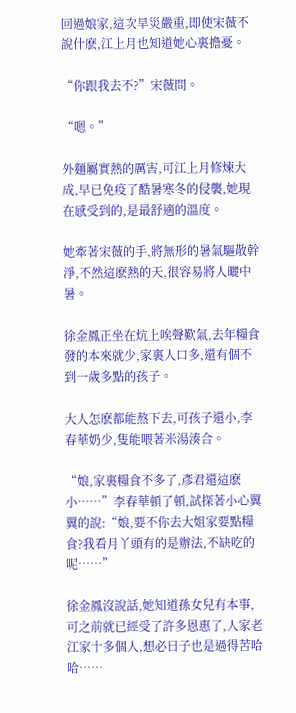回過娘家,這次旱災嚴重,即使宋薇不說什麽,江上月也知道她心裏擔憂。

“你跟我去不?”宋薇問。

“嗯。”

外麵屬實熱的厲害,可江上月修煉大成,早已免疫了酷暑寒冬的侵襲,她現在感受到的,是最舒適的溫度。

她牽著宋薇的手,將無形的暑氣驅散幹淨,不然這麽熱的天,很容易將人曬中暑。

徐金鳳正坐在炕上唉聲歎氣,去年糧食發的本來就少,家裏人口多,還有個不到一歲多點的孩子。

大人怎麽都能熬下去,可孩子還小,李春華奶少,隻能喂著米湯湊合。

“娘,家裏糧食不多了,彥君還這麽小……”李春華頓了頓,試探著小心翼翼的說:“娘,要不你去大姐家要點糧食?我看月丫頭有的是辦法,不缺吃的呢……”

徐金鳳沒說話,她知道孫女兒有本事,可之前就已經受了許多恩惠了,人家老江家十多個人,想必日子也是過得苦哈哈……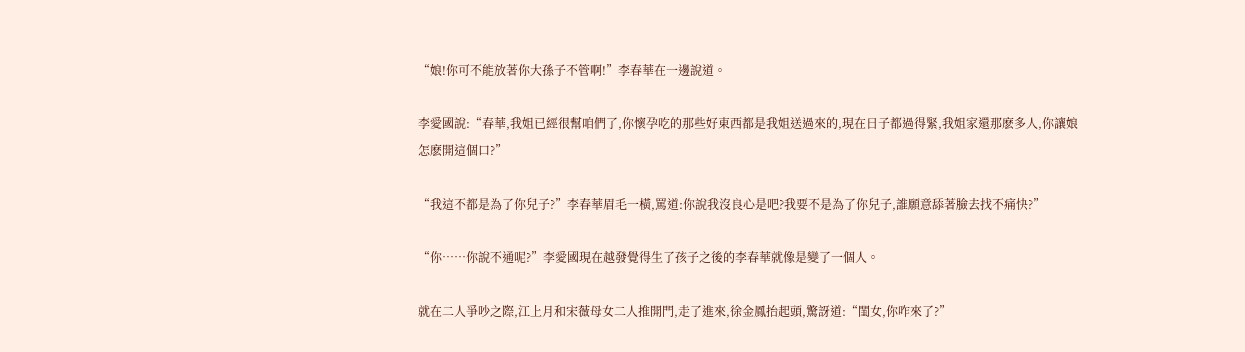“娘!你可不能放著你大孫子不管啊!”李春華在一邊說道。

李愛國說:“春華,我姐已經很幫咱們了,你懷孕吃的那些好東西都是我姐送過來的,現在日子都過得緊,我姐家還那麽多人,你讓娘怎麽開這個口?”

“我這不都是為了你兒子?”李春華眉毛一橫,罵道:你說我沒良心是吧?我要不是為了你兒子,誰願意舔著臉去找不痛快?”

“你……你說不通呢?”李愛國現在越發覺得生了孩子之後的李春華就像是變了一個人。

就在二人爭吵之際,江上月和宋薇母女二人推開門,走了進來,徐金鳳抬起頭,驚訝道:“閨女,你咋來了?”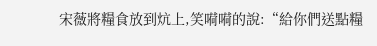宋薇將糧食放到炕上,笑嗬嗬的說:“給你們送點糧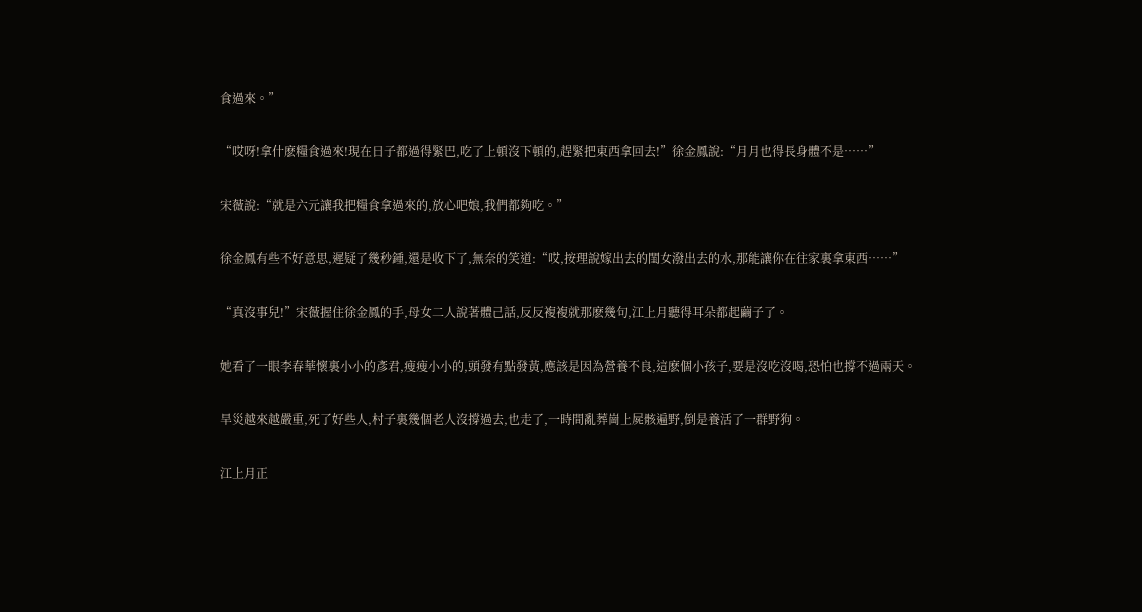食過來。”

“哎呀!拿什麽糧食過來!現在日子都過得緊巴,吃了上頓沒下頓的,趕緊把東西拿回去!”徐金鳳說:“月月也得長身體不是……”

宋薇說:“就是六元讓我把糧食拿過來的,放心吧娘,我們都夠吃。”

徐金鳳有些不好意思,遲疑了幾秒鍾,還是收下了,無奈的笑道:“哎,按理說嫁出去的閨女潑出去的水,那能讓你在往家裏拿東西……”

“真沒事兒!”宋薇握住徐金鳳的手,母女二人說著體己話,反反複複就那麽幾句,江上月聽得耳朵都起繭子了。

她看了一眼李春華懷裏小小的彥君,瘦瘦小小的,頭發有點發黃,應該是因為營養不良,這麽個小孩子,要是沒吃沒喝,恐怕也撐不過兩天。

旱災越來越嚴重,死了好些人,村子裏幾個老人沒撐過去,也走了,一時間亂葬崗上屍骸遍野,倒是養活了一群野狗。

江上月正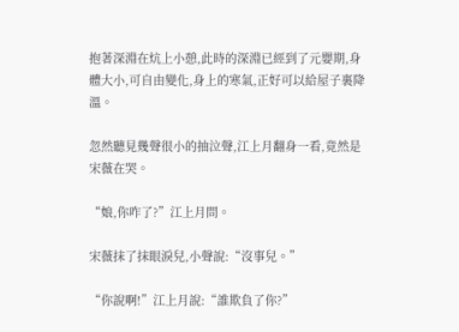抱著深淵在炕上小憩,此時的深淵已經到了元嬰期,身體大小,可自由變化,身上的寒氣,正好可以給屋子裏降溫。

忽然聽見幾聲很小的抽泣聲,江上月翻身一看,竟然是宋薇在哭。

“娘,你咋了?”江上月問。

宋薇抹了抹眼淚兒,小聲說:“沒事兒。”

“你說啊!”江上月說:“誰欺負了你?”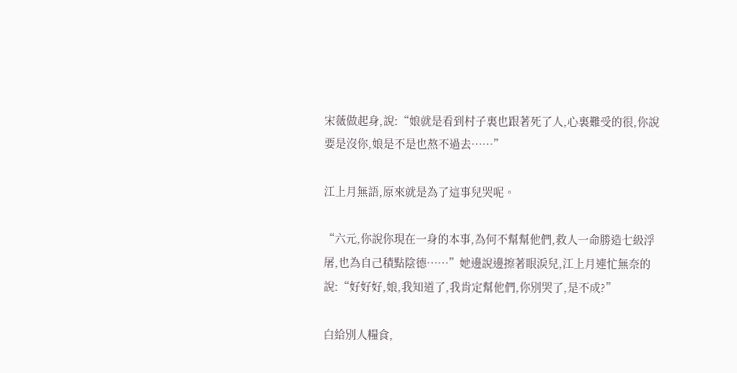宋薇做起身,說:“娘就是看到村子裏也跟著死了人,心裏難受的很,你說要是沒你,娘是不是也熬不過去……”

江上月無語,原來就是為了這事兒哭呢。

“六元,你說你現在一身的本事,為何不幫幫他們,救人一命勝造七級浮屠,也為自己積點陰德……”她邊說邊擦著眼淚兒,江上月連忙無奈的說:“好好好,娘,我知道了,我肯定幫他們,你別哭了,是不成?”

白給別人糧食,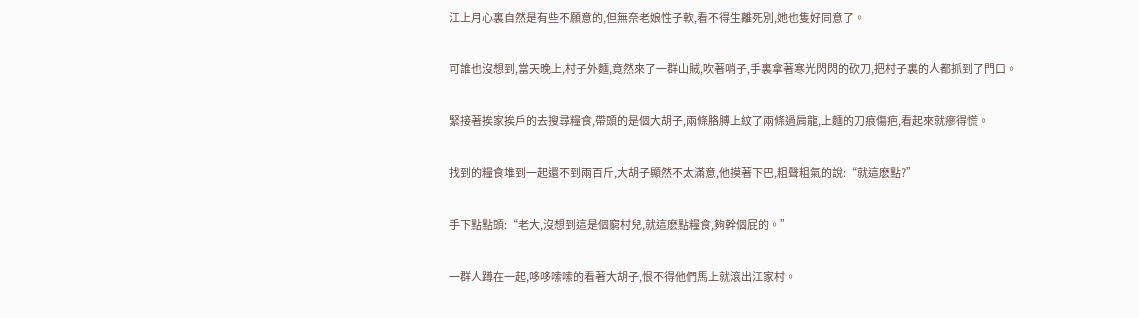江上月心裏自然是有些不願意的,但無奈老娘性子軟,看不得生離死別,她也隻好同意了。

可誰也沒想到,當天晚上,村子外麵,竟然來了一群山賊,吹著哨子,手裏拿著寒光閃閃的砍刀,把村子裏的人都抓到了門口。

緊接著挨家挨戶的去搜尋糧食,帶頭的是個大胡子,兩條胳膊上紋了兩條過肩龍,上麵的刀痕傷疤,看起來就瘮得慌。

找到的糧食堆到一起還不到兩百斤,大胡子顯然不太滿意,他摸著下巴,粗聲粗氣的說:“就這麽點?”

手下點點頭:“老大,沒想到這是個窮村兒,就這麽點糧食,夠幹個屁的。”

一群人蹲在一起,哆哆嗦嗦的看著大胡子,恨不得他們馬上就滾出江家村。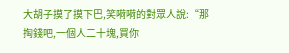大胡子摸了摸下巴,笑嗬嗬的對眾人說:“那掏錢吧,一個人二十塊,買你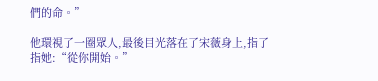們的命。”

他環視了一圈眾人,最後目光落在了宋薇身上,指了指她:“從你開始。”